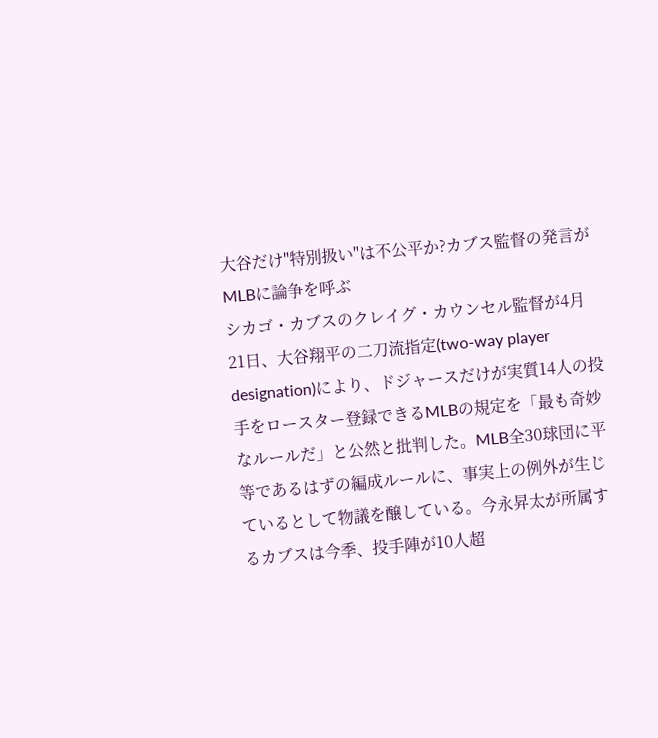大谷だけ"特別扱い"は不公平か?カブス監督の発言がMLBに論争を呼ぶ
シカゴ・カブスのクレイグ・カウンセル監督が4月21日、大谷翔平の二刀流指定(two-way player designation)により、ドジャースだけが実質14人の投手をロースター登録できるMLBの規定を「最も奇妙なルールだ」と公然と批判した。MLB全30球団に平等であるはずの編成ルールに、事実上の例外が生じているとして物議を醸している。今永昇太が所属するカブスは今季、投手陣が10人超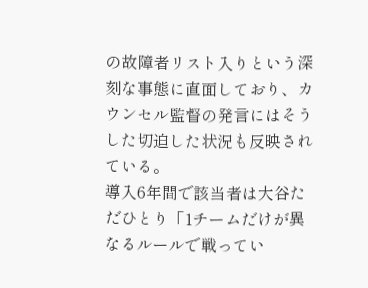の故障者リスト入りという深刻な事態に直面しており、カウンセル監督の発言にはそうした切迫した状況も反映されている。
導入6年間で該当者は大谷ただひとり「1チームだけが異なるルールで戦ってい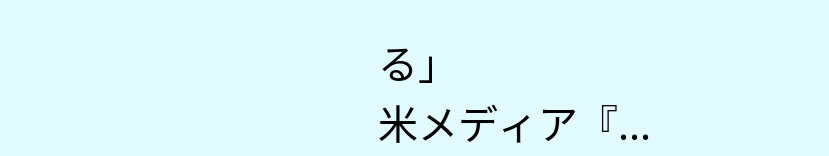る」
米メディア『...